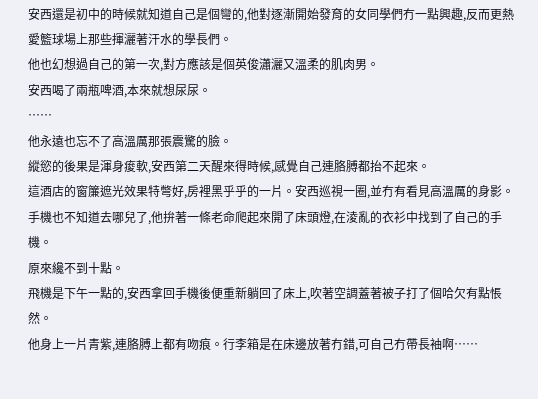安西還是初中的時候就知道自己是個彎的,他對逐漸開始發育的女同學們冇一點興趣,反而更熱愛籃球場上那些揮灑著汗水的學長們。
他也幻想過自己的第一次,對方應該是個英俊瀟灑又溫柔的肌肉男。
安西喝了兩瓶啤酒,本來就想尿尿。
……
他永遠也忘不了高溫厲那張震驚的臉。
縱慾的後果是渾身痠軟,安西第二天醒來得時候,感覺自己連胳膊都抬不起來。
這酒店的窗簾遮光效果特彆好,房裡黑乎乎的一片。安西巡視一圈,並冇有看見高溫厲的身影。
手機也不知道去哪兒了,他拚著一條老命爬起來開了床頭燈,在淩亂的衣衫中找到了自己的手機。
原來纔不到十點。
飛機是下午一點的,安西拿回手機後便重新躺回了床上,吹著空調蓋著被子打了個哈欠有點悵然。
他身上一片青紫,連胳膊上都有吻痕。行李箱是在床邊放著冇錯,可自己冇帶長袖啊……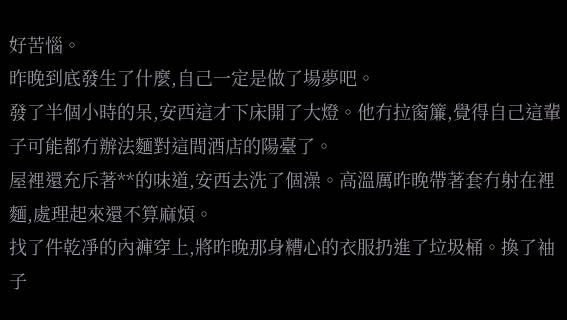好苦惱。
昨晚到底發生了什麼,自己一定是做了場夢吧。
發了半個小時的呆,安西這才下床開了大燈。他冇拉窗簾,覺得自己這輩子可能都冇辦法麵對這間酒店的陽臺了。
屋裡還充斥著**的味道,安西去洗了個澡。高溫厲昨晚帶著套冇射在裡麵,處理起來還不算麻煩。
找了件乾凈的內褲穿上,將昨晚那身糟心的衣服扔進了垃圾桶。換了袖子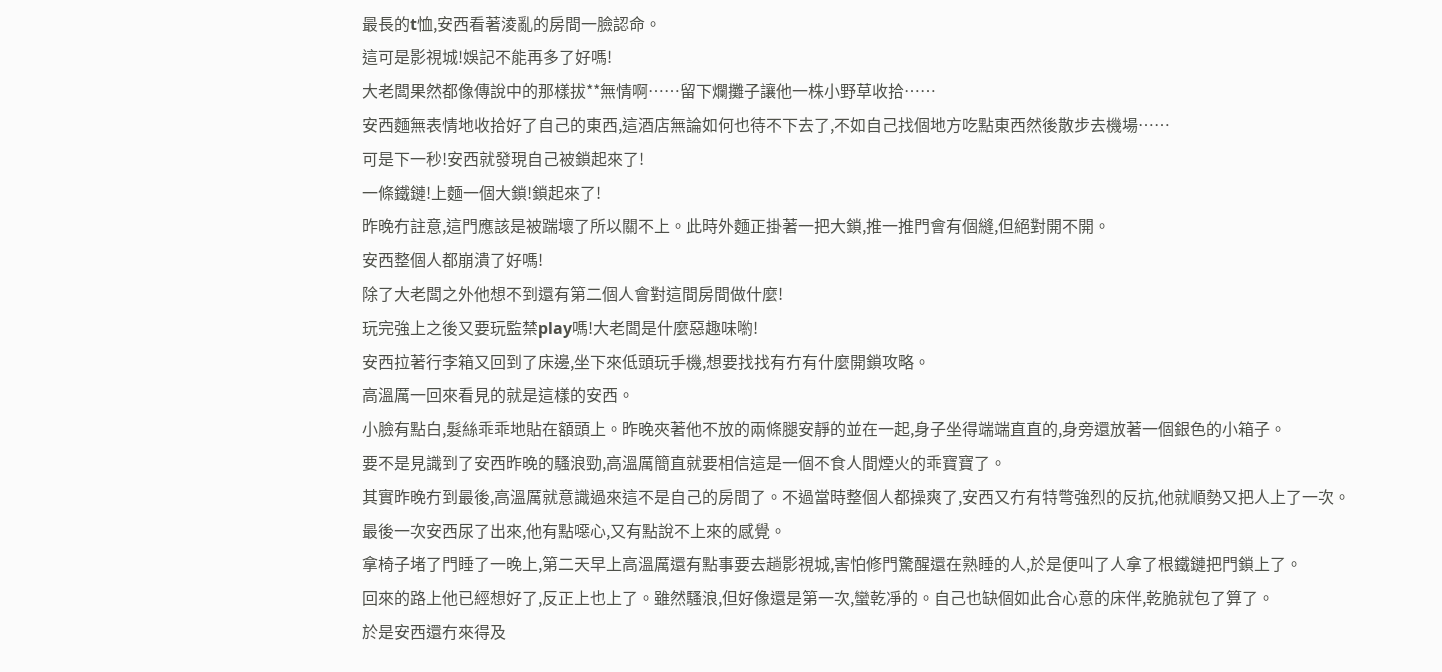最長的t恤,安西看著淩亂的房間一臉認命。
這可是影視城!娛記不能再多了好嗎!
大老闆果然都像傳說中的那樣拔**無情啊……留下爛攤子讓他一株小野草收拾……
安西麵無表情地收拾好了自己的東西,這酒店無論如何也待不下去了,不如自己找個地方吃點東西然後散步去機場……
可是下一秒!安西就發現自己被鎖起來了!
一條鐵鏈!上麵一個大鎖!鎖起來了!
昨晚冇註意,這門應該是被踹壞了所以關不上。此時外麵正掛著一把大鎖,推一推門會有個縫,但絕對開不開。
安西整個人都崩潰了好嗎!
除了大老闆之外他想不到還有第二個人會對這間房間做什麼!
玩完強上之後又要玩監禁play嗎!大老闆是什麼惡趣味喲!
安西拉著行李箱又回到了床邊,坐下來低頭玩手機,想要找找有冇有什麼開鎖攻略。
高溫厲一回來看見的就是這樣的安西。
小臉有點白,髮絲乖乖地貼在額頭上。昨晚夾著他不放的兩條腿安靜的並在一起,身子坐得端端直直的,身旁還放著一個銀色的小箱子。
要不是見識到了安西昨晚的騷浪勁,高溫厲簡直就要相信這是一個不食人間煙火的乖寶寶了。
其實昨晚冇到最後,高溫厲就意識過來這不是自己的房間了。不過當時整個人都操爽了,安西又冇有特彆強烈的反抗,他就順勢又把人上了一次。
最後一次安西尿了出來,他有點噁心,又有點說不上來的感覺。
拿椅子堵了門睡了一晚上,第二天早上高溫厲還有點事要去趟影視城,害怕修門驚醒還在熟睡的人,於是便叫了人拿了根鐵鏈把門鎖上了。
回來的路上他已經想好了,反正上也上了。雖然騷浪,但好像還是第一次,蠻乾凈的。自己也缺個如此合心意的床伴,乾脆就包了算了。
於是安西還冇來得及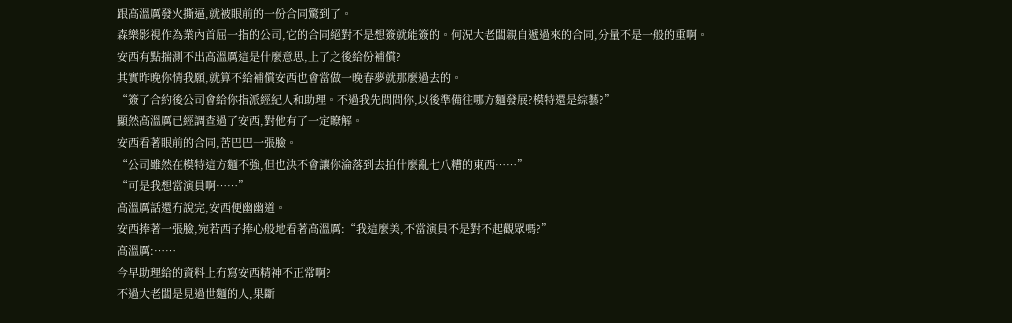跟高溫厲發火撕逼,就被眼前的一份合同驚到了。
森樂影視作為業內首屈一指的公司,它的合同絕對不是想簽就能簽的。何況大老闆親自遞過來的合同,分量不是一般的重啊。
安西有點揣測不出高溫厲這是什麼意思,上了之後給份補償?
其實昨晚你情我願,就算不給補償安西也會當做一晚春夢就那麼過去的。
“簽了合約後公司會給你指派經紀人和助理。不過我先問問你,以後準備往哪方麵發展?模特還是綜藝?”
顯然高溫厲已經調查過了安西,對他有了一定瞭解。
安西看著眼前的合同,苦巴巴一張臉。
“公司雖然在模特這方麵不強,但也決不會讓你淪落到去拍什麼亂七八糟的東西……”
“可是我想當演員啊……”
高溫厲話還冇說完,安西便幽幽道。
安西捧著一張臉,宛若西子捧心般地看著高溫厲:“我這麼美,不當演員不是對不起觀眾嗎?”
高溫厲:……
今早助理給的資料上冇寫安西精神不正常啊?
不過大老闆是見過世麵的人,果斷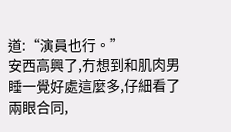道:“演員也行。”
安西高興了,冇想到和肌肉男睡一覺好處這麼多,仔細看了兩眼合同,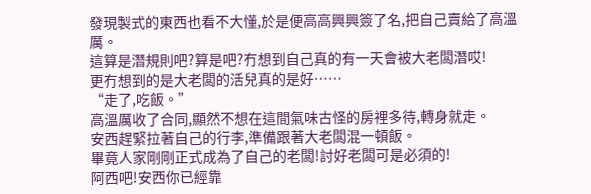發現製式的東西也看不大懂,於是便高高興興簽了名,把自己賣給了高溫厲。
這算是潛規則吧?算是吧?冇想到自己真的有一天會被大老闆潛哎!
更冇想到的是大老闆的活兒真的是好……
“走了,吃飯。”
高溫厲收了合同,顯然不想在這間氣味古怪的房裡多待,轉身就走。
安西趕緊拉著自己的行李,準備跟著大老闆混一頓飯。
畢竟人家剛剛正式成為了自己的老闆!討好老闆可是必須的!
阿西吧!安西你已經靠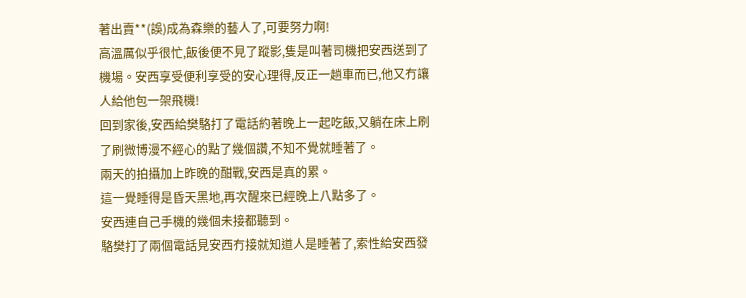著出賣**(誤)成為森樂的藝人了,可要努力啊!
高溫厲似乎很忙,飯後便不見了蹤影,隻是叫著司機把安西送到了機場。安西享受便利享受的安心理得,反正一趟車而已,他又冇讓人給他包一架飛機!
回到家後,安西給樊駱打了電話約著晚上一起吃飯,又躺在床上刷了刷微博漫不經心的點了幾個讚,不知不覺就睡著了。
兩天的拍攝加上昨晚的酣戰,安西是真的累。
這一覺睡得是昏天黑地,再次醒來已經晚上八點多了。
安西連自己手機的幾個未接都聽到。
駱樊打了兩個電話見安西冇接就知道人是睡著了,索性給安西發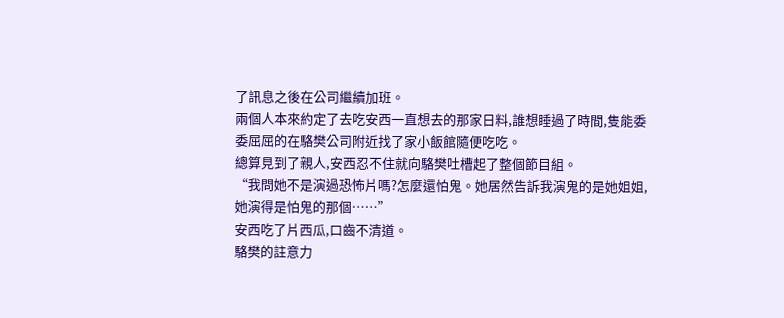了訊息之後在公司繼續加班。
兩個人本來約定了去吃安西一直想去的那家日料,誰想睡過了時間,隻能委委屈屈的在駱樊公司附近找了家小飯館隨便吃吃。
總算見到了親人,安西忍不住就向駱樊吐槽起了整個節目組。
“我問她不是演過恐怖片嗎?怎麼還怕鬼。她居然告訴我演鬼的是她姐姐,她演得是怕鬼的那個……”
安西吃了片西瓜,口齒不清道。
駱樊的註意力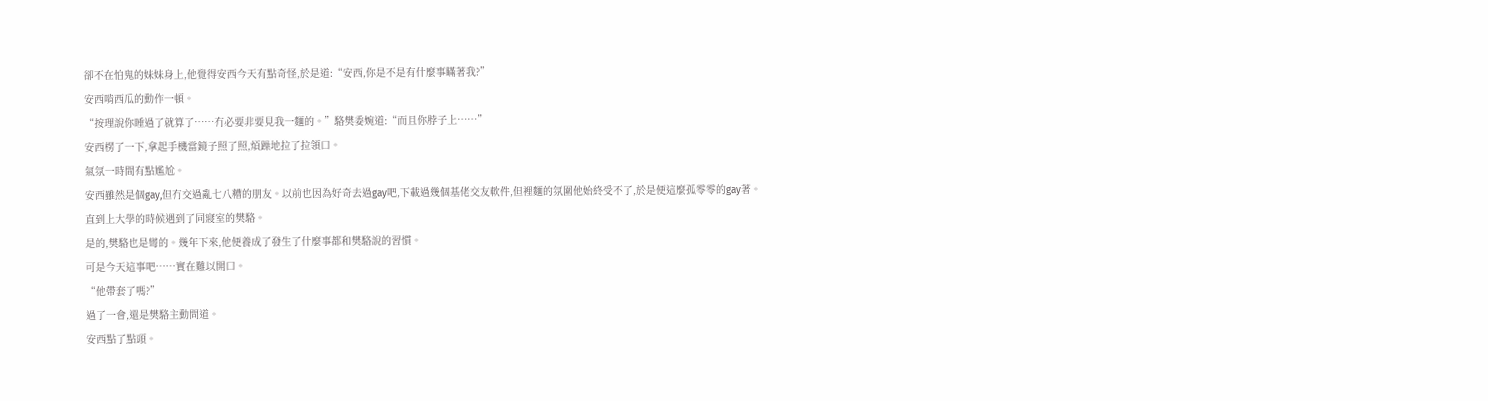卻不在怕鬼的妹妹身上,他覺得安西今天有點奇怪,於是道:“安西,你是不是有什麼事瞞著我?”
安西啃西瓜的動作一頓。
“按理說你睡過了就算了……冇必要非要見我一麵的。”駱樊委婉道:“而且你脖子上……”
安西楞了一下,拿起手機當鏡子照了照,煩躁地拉了拉領口。
氣氛一時間有點尷尬。
安西雖然是個gay,但冇交過亂七八糟的朋友。以前也因為好奇去過gay吧,下載過幾個基佬交友軟件,但裡麵的氛圍他始終受不了,於是便這麼孤零零的gay著。
直到上大學的時候遇到了同寢室的樊駱。
是的,樊駱也是彎的。幾年下來,他便養成了發生了什麼事都和樊駱說的習慣。
可是今天這事吧……實在難以開口。
“他帶套了嗎?”
過了一會,還是樊駱主動問道。
安西點了點頭。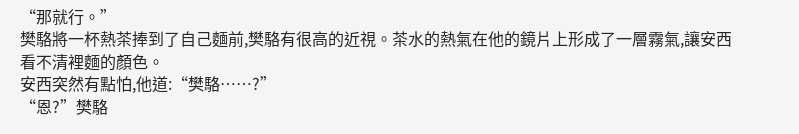“那就行。”
樊駱將一杯熱茶捧到了自己麵前,樊駱有很高的近視。茶水的熱氣在他的鏡片上形成了一層霧氣,讓安西看不清裡麵的顏色。
安西突然有點怕,他道:“樊駱……?”
“恩?”樊駱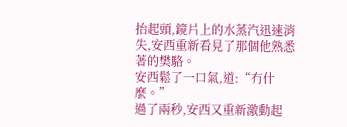抬起頭,鏡片上的水蒸汽迅速消失,安西重新看見了那個他熟悉著的樊駱。
安西鬆了一口氣,道:“冇什麼。”
過了兩秒,安西又重新激動起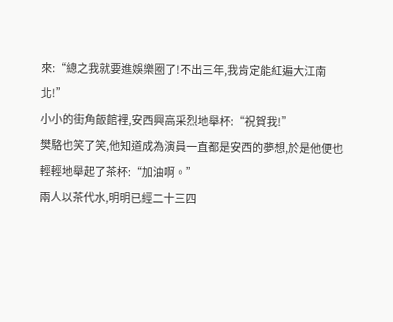來:“總之我就要進娛樂圈了!不出三年,我肯定能紅遍大江南北!”
小小的街角飯館裡,安西興高采烈地舉杯:“祝賀我!”
樊駱也笑了笑,他知道成為演員一直都是安西的夢想,於是他便也輕輕地舉起了茶杯:“加油啊。”
兩人以茶代水,明明已經二十三四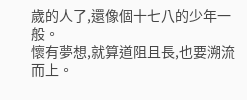歲的人了,還像個十七八的少年一般。
懷有夢想,就算道阻且長,也要溯流而上。